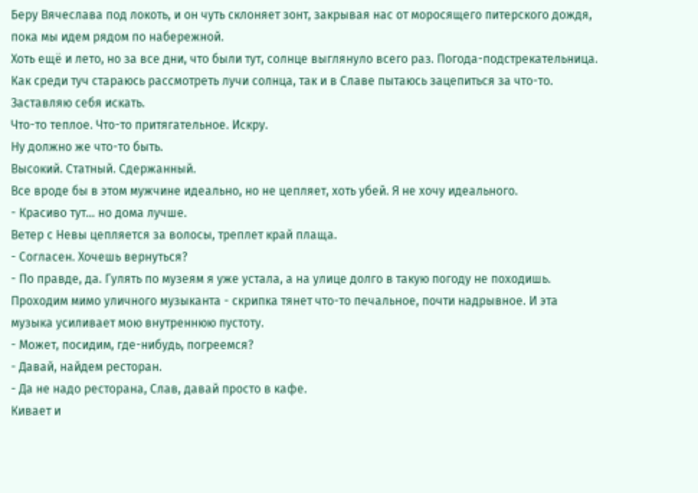Беру Вячеслава под локоть, и он чуть склоняет зонт, закрывая нас от моросящего питерского дождя, пока мы идем рядом по набережной.
Хоть ещё и лето, но за все дни, что были тут, солнце выглянуло всего раз. Погода-подстрекательница.
Как среди туч стараюсь рассмотреть лучи солнца, так и в Славе пытаюсь зацепиться за что-то. Заставляю себя искать.
Что-то теплое. Что-то притягательное. Искру.
Ну должно же что-то быть.
Высокий. Статный. Сдержанный.
Все вроде бы в этом мужчине идеально, но не цепляет, хоть убей. Я не хочу идеального.
- Красиво тут… но дома лучше.
Ветер с Невы цепляется за волосы, треплет край плаща.
- Согласен. Хочешь вернуться?
- По правде, да. Гулять по музеям я уже устала, а на улице долго в такую погоду не походишь.
Проходим мимо уличного музыканта - скрипка тянет что-то печальное, почти надрывное. И эта музыка усиливает мою внутреннюю пустоту.
- Может, посидим, где-нибудь, погреемся?
- Давай, найдем ресторан.
- Да не надо ресторана, Слав, давай просто в кафе.
Кивает и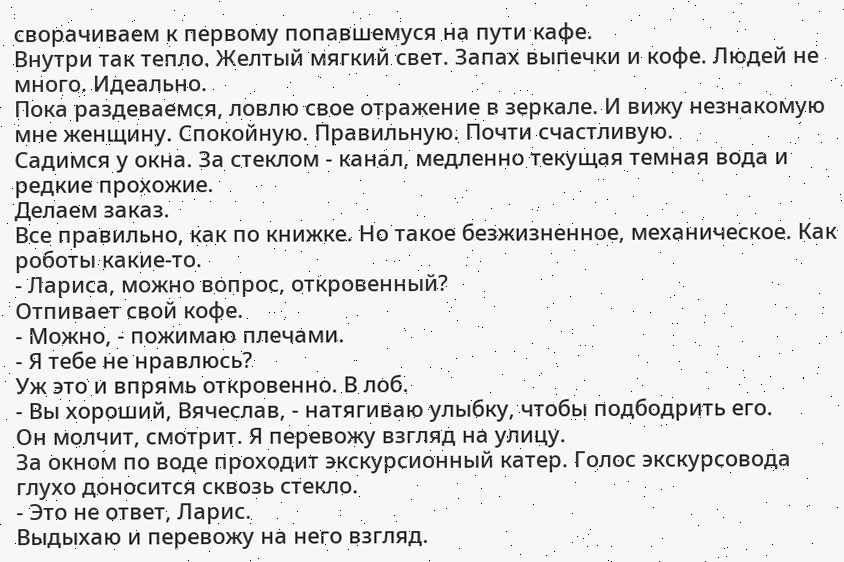сворачиваем к первому попавшемуся на пути кафе.
Внутри так тепло. Желтый мягкий свет. Запах выпечки и кофе. Людей не много. Идеально.
Пока раздеваемся, ловлю свое отражение в зеркале. И вижу незнакомую мне женщину. Спокойную. Правильную. Почти счастливую.
Садимся у окна. За стеклом - канал, медленно текущая темная вода и редкие прохожие.
Делаем заказ.
Все правильно, как по книжке. Но такое безжизненное, механическое. Как роботы какие-то.
- Лариса, можно вопрос, откровенный?
Отпивает свой кофе.
- Можно, - пожимаю плечами.
- Я тебе не нравлюсь?
Уж это и впрямь откровенно. В лоб.
- Вы хороший, Вячеслав, - натягиваю улыбку, чтобы подбодрить его.
Он молчит, смотрит. Я перевожу взгляд на улицу.
За окном по воде проходит экскурсионный катер. Голос экскурсовода глухо доносится сквозь стекло.
- Это не ответ, Ларис.
Выдыхаю и перевожу на него взгляд.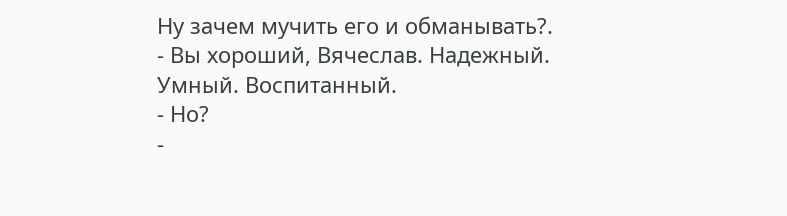Ну зачем мучить его и обманывать?.
- Вы хороший, Вячеслав. Надежный. Умный. Воспитанный.
- Но?
-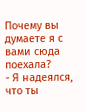Почему вы думаете я с вами сюда поехала?
- Я надеялся, что ты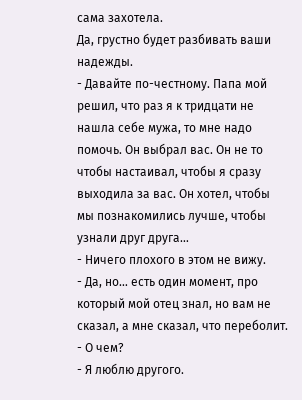сама захотела.
Да, грустно будет разбивать ваши надежды.
- Давайте по-честному. Папа мой решил, что раз я к тридцати не нашла себе мужа, то мне надо помочь. Он выбрал вас. Он не то чтобы настаивал, чтобы я сразу выходила за вас. Он хотел, чтобы мы познакомились лучше, чтобы узнали друг друга…
- Ничего плохого в этом не вижу.
- Да, но… есть один момент, про который мой отец знал, но вам не сказал, а мне сказал, что переболит.
- О чем?
- Я люблю другого.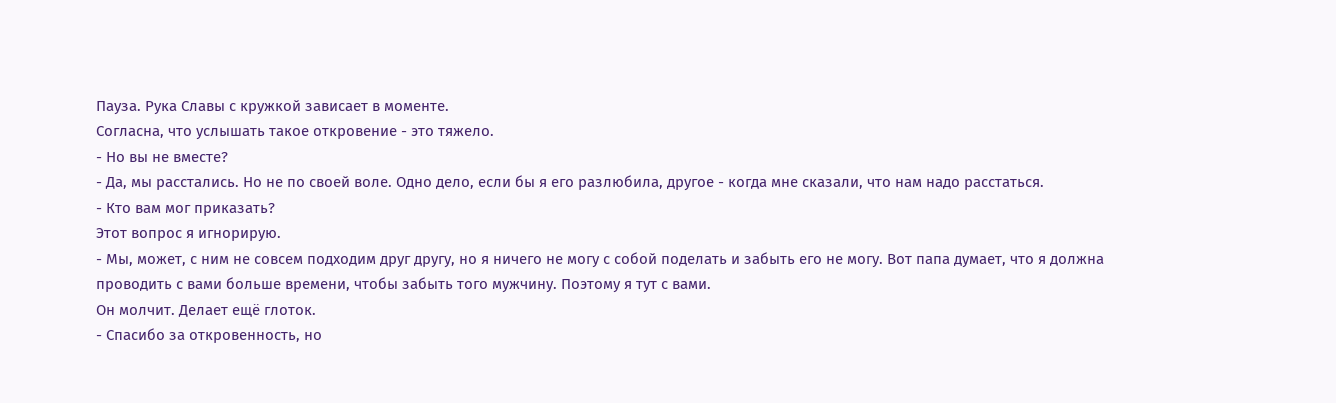Пауза. Рука Славы с кружкой зависает в моменте.
Согласна, что услышать такое откровение - это тяжело.
- Но вы не вместе?
- Да, мы расстались. Но не по своей воле. Одно дело, если бы я его разлюбила, другое - когда мне сказали, что нам надо расстаться.
- Кто вам мог приказать?
Этот вопрос я игнорирую.
- Мы, может, с ним не совсем подходим друг другу, но я ничего не могу с собой поделать и забыть его не могу. Вот папа думает, что я должна проводить с вами больше времени, чтобы забыть того мужчину. Поэтому я тут с вами.
Он молчит. Делает ещё глоток.
- Спасибо за откровенность, но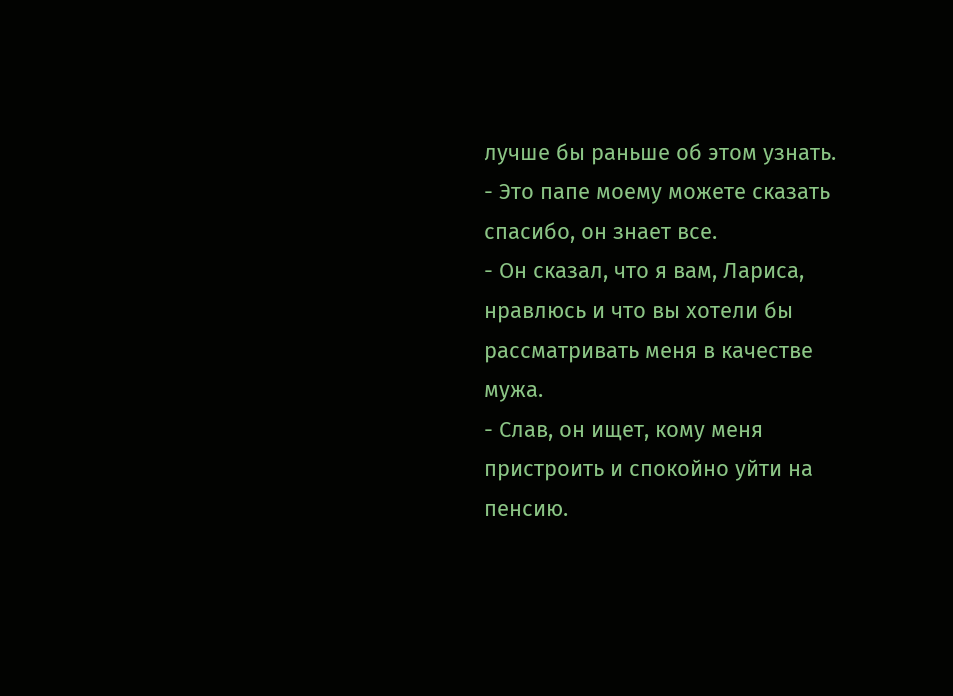лучше бы раньше об этом узнать.
- Это папе моему можете сказать спасибо, он знает все.
- Он сказал, что я вам, Лариса, нравлюсь и что вы хотели бы рассматривать меня в качестве мужа.
- Слав, он ищет, кому меня пристроить и спокойно уйти на пенсию.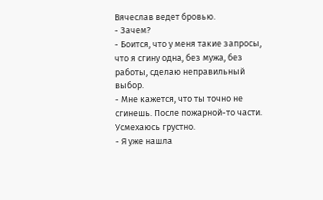Вячеслав ведет бровью.
- Зачем?
- Боится, что у меня такие запросы, что я сгину одна, без мужа, без работы, сделаю неправильный выбор.
- Мне кажется, что ты точно не сгинешь. После пожарной-то части.
Усмехаюсь грустно.
- Я уже нашла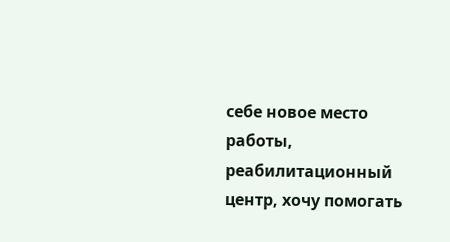себе новое место работы, реабилитационный центр, хочу помогать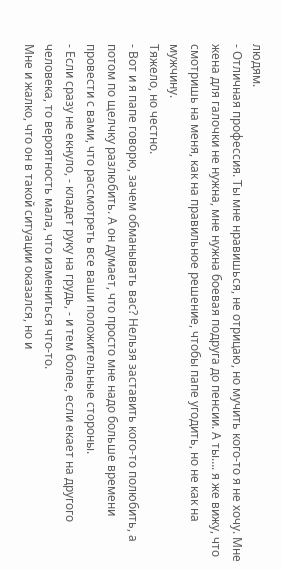людям.
- Отличная профессия. Ты мне нравишься, не отрицаю, но мучить кого-то я не хочу. Мне жена для галочки не нужна, мне нужна боевая подруга до пенсии. А ты…. я же вижу, что смотришь на меня, как на правильное решение, чтобы папе угодить, но не как на мужчину.
Тяжело, но честно.
- Вот и я папе говорю, зачем обманывать вас? Нельзя заставить кого-то полюбить, а потом по щелчку разлюбить. А он думает, что просто мне надо больше времени провести с вами, что рассмотреть все ваши положительные стороны.
- Если сразу не екнуло, - кладет руку на грудь, - и тем более, если екает на другого человека, то вероятность мала, что измениться что-то.
Мне и жалко, что он в такой ситуации оказался, но и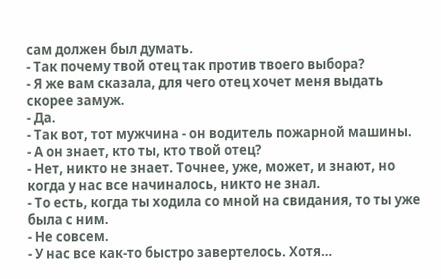сам должен был думать.
- Так почему твой отец так против твоего выбора?
- Я же вам сказала, для чего отец хочет меня выдать скорее замуж.
- Да.
- Так вот, тот мужчина - он водитель пожарной машины.
- А он знает, кто ты, кто твой отец?
- Нет, никто не знает. Точнее, уже, может, и знают, но когда у нас все начиналось, никто не знал.
- То есть, когда ты ходила со мной на свидания, то ты уже была с ним.
- Не совсем.
- У нас все как-то быстро завертелось. Хотя…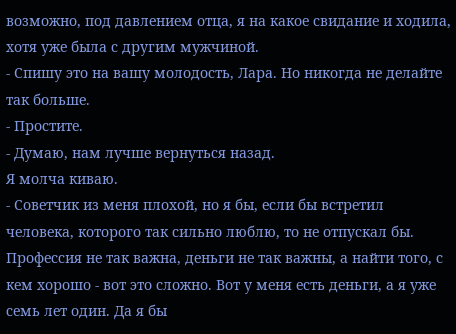возможно, под давлением отца, я на какое свидание и ходила, хотя уже была с другим мужчиной.
- Спишу это на вашу молодость, Лара. Но никогда не делайте так больше.
- Простите.
- Думаю, нам лучше вернуться назад.
Я молча киваю.
- Советчик из меня плохой, но я бы, если бы встретил человека, которого так сильно люблю, то не отпускал бы. Профессия не так важна, деньги не так важны, а найти того, с кем хорошо - вот это сложно. Вот у меня есть деньги, а я уже семь лет один. Да я бы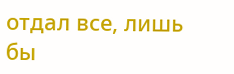отдал все, лишь бы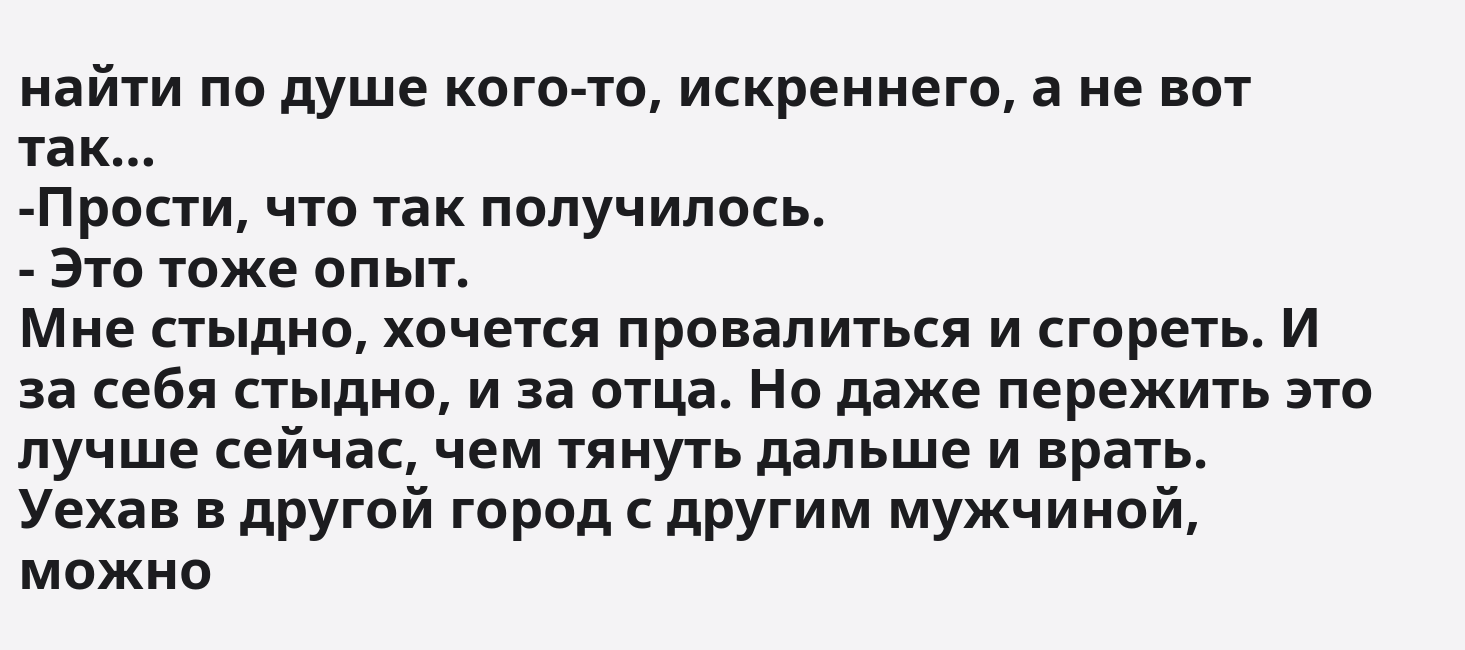найти по душе кого-то, искреннего, а не вот так…
-Прости, что так получилось.
- Это тоже опыт.
Мне стыдно, хочется провалиться и сгореть. И за себя стыдно, и за отца. Но даже пережить это лучше сейчас, чем тянуть дальше и врать.
Уехав в другой город с другим мужчиной, можно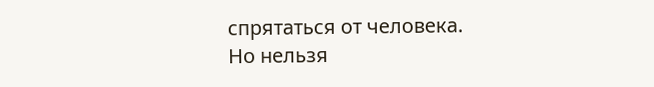спрятаться от человека.
Но нельзя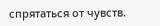спрятаться от чувств.